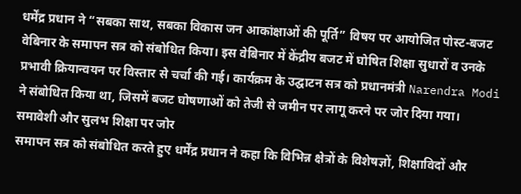धर्मेंद्र प्रधान ने “सबका साथ, सबका विकास जन आकांक्षाओं की पूर्ति” विषय पर आयोजित पोस्ट-बजट वेबिनार के समापन सत्र को संबोधित किया। इस वेबिनार में केंद्रीय बजट में घोषित शिक्षा सुधारों व उनके प्रभावी क्रियान्वयन पर विस्तार से चर्चा की गई। कार्यक्रम के उद्घाटन सत्र को प्रधानमंत्री Narendra Modi ने संबोधित किया था, जिसमें बजट घोषणाओं को तेजी से जमीन पर लागू करने पर जोर दिया गया।
समावेशी और सुलभ शिक्षा पर जोर
समापन सत्र को संबोधित करते हुए धर्मेंद्र प्रधान ने कहा कि विभिन्न क्षेत्रों के विशेषज्ञों, शिक्षाविदों और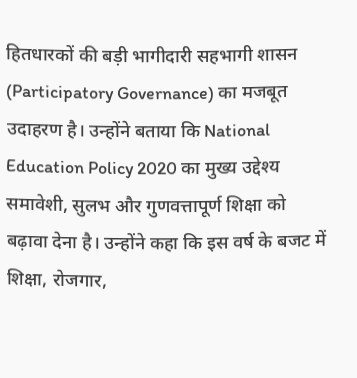हितधारकों की बड़ी भागीदारी सहभागी शासन (Participatory Governance) का मजबूत उदाहरण है। उन्होंने बताया कि National Education Policy 2020 का मुख्य उद्देश्य समावेशी, सुलभ और गुणवत्तापूर्ण शिक्षा को बढ़ावा देना है। उन्होंने कहा कि इस वर्ष के बजट में शिक्षा, रोजगार,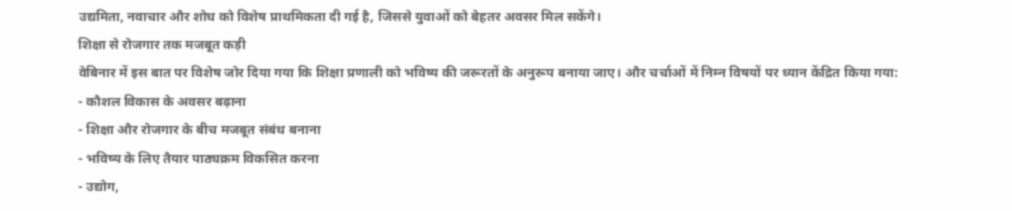उद्यमिता, नवाचार और शोध को विशेष प्राथमिकता दी गई है, जिससे युवाओं को बेहतर अवसर मिल सकेंगे।
शिक्षा से रोजगार तक मजबूत कड़ी
वेबिनार में इस बात पर विशेष जोर दिया गया कि शिक्षा प्रणाली को भविष्य की जरूरतों के अनुरूप बनाया जाए। और चर्चाओं में निम्न विषयों पर ध्यान केंद्रित किया गया:
- कौशल विकास के अवसर बढ़ाना
- शिक्षा और रोजगार के बीच मजबूत संबंध बनाना
- भविष्य के लिए तैयार पाठ्यक्रम विकसित करना
- उद्योग,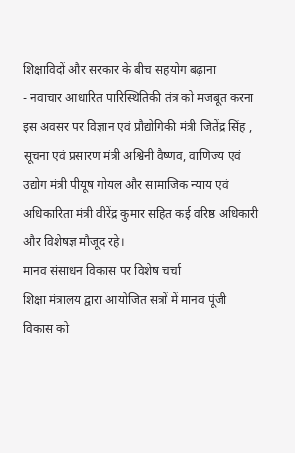शिक्षाविदों और सरकार के बीच सहयोग बढ़ाना
- नवाचार आधारित पारिस्थितिकी तंत्र को मजबूत करना
इस अवसर पर विज्ञान एवं प्रौद्योगिकी मंत्री जितेंद्र सिंह , सूचना एवं प्रसारण मंत्री अश्विनी वैष्णव, वाणिज्य एवं उद्योग मंत्री पीयूष गोयल और सामाजिक न्याय एवं अधिकारिता मंत्री वीरेंद्र कुमार सहित कई वरिष्ठ अधिकारी और विशेषज्ञ मौजूद रहे।
मानव संसाधन विकास पर विशेष चर्चा
शिक्षा मंत्रालय द्वारा आयोजित सत्रों में मानव पूंजी विकास को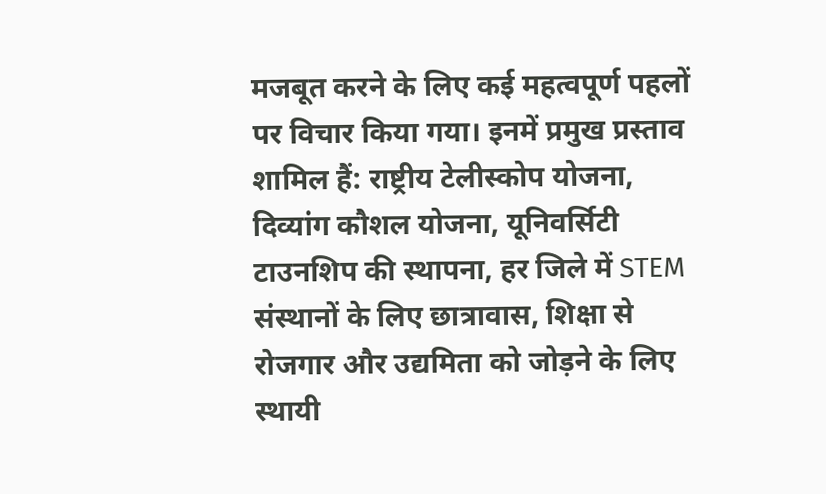मजबूत करने के लिए कई महत्वपूर्ण पहलों पर विचार किया गया। इनमें प्रमुख प्रस्ताव शामिल हैं: राष्ट्रीय टेलीस्कोप योजना, दिव्यांग कौशल योजना, यूनिवर्सिटी टाउनशिप की स्थापना, हर जिले में STEM संस्थानों के लिए छात्रावास, शिक्षा से रोजगार और उद्यमिता को जोड़ने के लिए स्थायी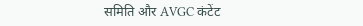समिति और AVGC कंटेंट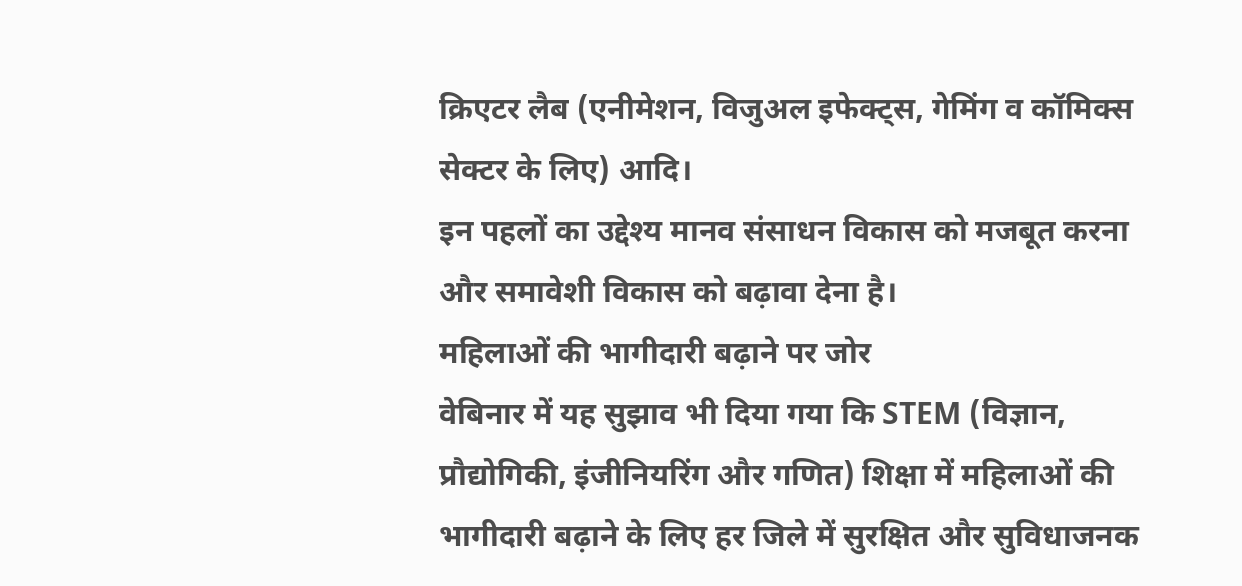क्रिएटर लैब (एनीमेशन, विजुअल इफेक्ट्स, गेमिंग व कॉमिक्स सेक्टर के लिए) आदि।
इन पहलों का उद्देश्य मानव संसाधन विकास को मजबूत करना और समावेशी विकास को बढ़ावा देना है।
महिलाओं की भागीदारी बढ़ाने पर जोर
वेबिनार में यह सुझाव भी दिया गया कि STEM (विज्ञान, प्रौद्योगिकी, इंजीनियरिंग और गणित) शिक्षा में महिलाओं की भागीदारी बढ़ाने के लिए हर जिले में सुरक्षित और सुविधाजनक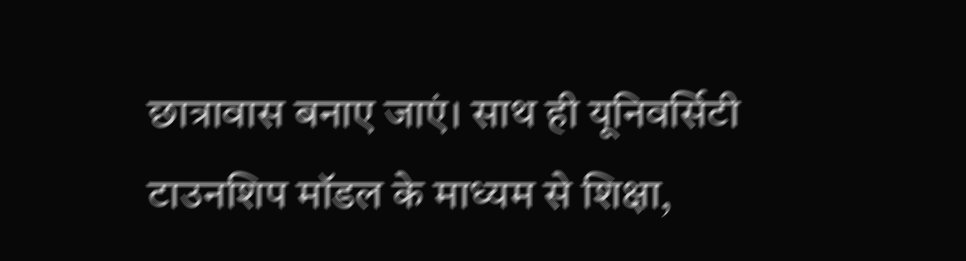छात्रावास बनाए जाएं। साथ ही यूनिवर्सिटी टाउनशिप मॉडल के माध्यम से शिक्षा,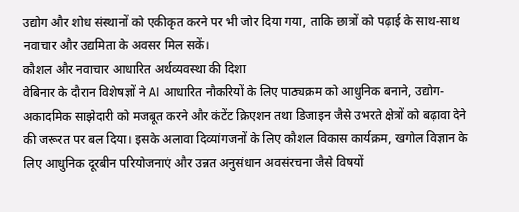उद्योग और शोध संस्थानों को एकीकृत करने पर भी जोर दिया गया, ताकि छात्रों को पढ़ाई के साथ-साथ नवाचार और उद्यमिता के अवसर मिल सकें।
कौशल और नवाचार आधारित अर्थव्यवस्था की दिशा
वेबिनार के दौरान विशेषज्ञों ने AI आधारित नौकरियों के लिए पाठ्यक्रम को आधुनिक बनाने, उद्योग-अकादमिक साझेदारी को मजबूत करने और कंटेंट क्रिएशन तथा डिजाइन जैसे उभरते क्षेत्रों को बढ़ावा देने की जरूरत पर बल दिया। इसके अलावा दिव्यांगजनों के लिए कौशल विकास कार्यक्रम, खगोल विज्ञान के लिए आधुनिक दूरबीन परियोजनाएं और उन्नत अनुसंधान अवसंरचना जैसे विषयों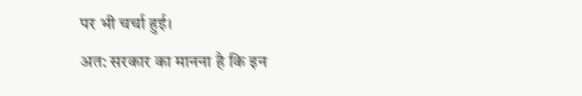पर भी चर्चा हुई।
अत: सरकार का मानना है कि इन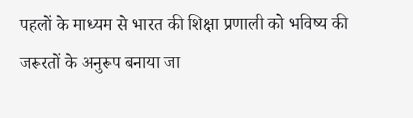पहलों के माध्यम से भारत की शिक्षा प्रणाली को भविष्य की जरूरतों के अनुरूप बनाया जा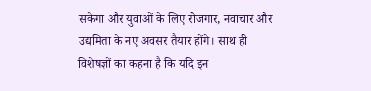सकेगा और युवाओं के लिए रोजगार, नवाचार और उद्यमिता के नए अवसर तैयार होंगे। साथ ही विशेषज्ञों का कहना है कि यदि इन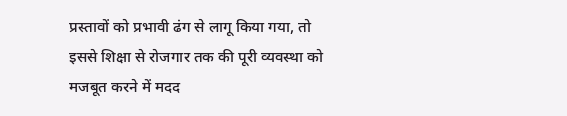प्रस्तावों को प्रभावी ढंग से लागू किया गया, तो इससे शिक्षा से रोजगार तक की पूरी व्यवस्था को मजबूत करने में मदद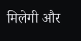मिलेगी और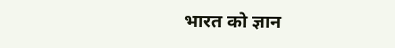भारत को ज्ञान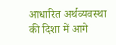आधारित अर्थव्यवस्था की दिशा में आगे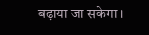बढ़ाया जा सकेगा।